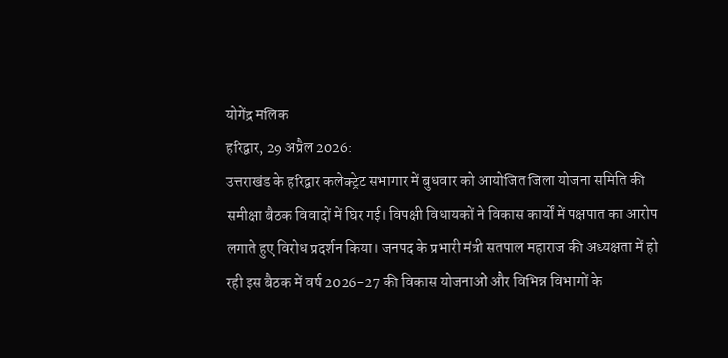योगेंद्र मलिक
हरिद्वार, 29 अप्रैल 2026:
उत्तराखंड के हरिद्वार कलेक्ट्रेट सभागार में बुधवार को आयोजित जिला योजना समिति की समीक्षा बैठक विवादों में घिर गई। विपक्षी विधायकों ने विकास कार्यों में पक्षपात का आरोप लगाते हुए विरोध प्रदर्शन किया। जनपद के प्रभारी मंत्री सतपाल महाराज की अध्यक्षता में हो रही इस बैठक में वर्ष 2026-27 की विकास योजनाओं और विभिन्न विभागों के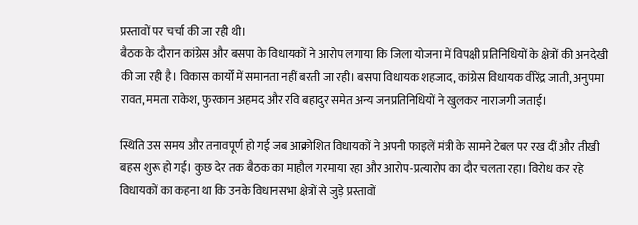प्रस्तावों पर चर्चा की जा रही थी।
बैठक के दौरान कांग्रेस और बसपा के विधायकों ने आरोप लगाया कि जिला योजना में विपक्षी प्रतिनिधियों के क्षेत्रों की अनदेखी की जा रही है। विकास कार्यों में समानता नहीं बरती जा रही। बसपा विधायक शहजाद, कांग्रेस विधायक वीरेंद्र जाती, अनुपमा रावत, ममता राकेश, फुरकान अहमद और रवि बहादुर समेत अन्य जनप्रतिनिधियों ने खुलकर नाराजगी जताई।

स्थिति उस समय और तनावपूर्ण हो गई जब आक्रोशित विधायकों ने अपनी फाइलें मंत्री के सामने टेबल पर रख दीं और तीखी बहस शुरू हो गई। कुछ देर तक बैठक का माहौल गरमाया रहा और आरोप-प्रत्यारोप का दौर चलता रहा। विरोध कर रहे विधायकों का कहना था कि उनके विधानसभा क्षेत्रों से जुड़े प्रस्तावों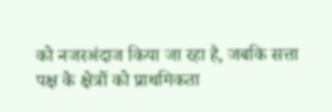को नजरअंदाज किया जा रहा है, जबकि सत्ता पक्ष के क्षेत्रों को प्राथमिकता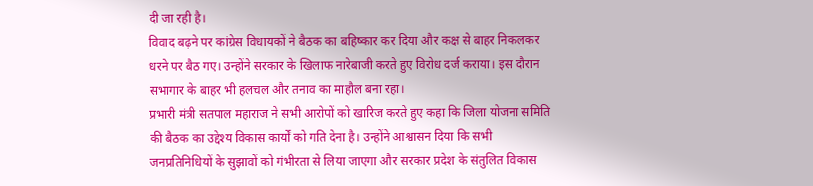दी जा रही है।
विवाद बढ़ने पर कांग्रेस विधायकों ने बैठक का बहिष्कार कर दिया और कक्ष से बाहर निकलकर धरने पर बैठ गए। उन्होंने सरकार के खिलाफ नारेबाजी करते हुए विरोध दर्ज कराया। इस दौरान सभागार के बाहर भी हलचल और तनाव का माहौल बना रहा।
प्रभारी मंत्री सतपाल महाराज ने सभी आरोपों को खारिज करते हुए कहा कि जिला योजना समिति की बैठक का उद्देश्य विकास कार्यों को गति देना है। उन्होंने आश्वासन दिया कि सभी जनप्रतिनिधियों के सुझावों को गंभीरता से लिया जाएगा और सरकार प्रदेश के संतुलित विकास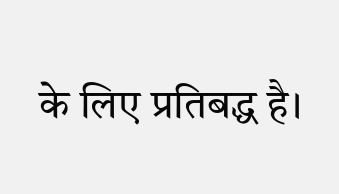के लिए प्रतिबद्ध है।